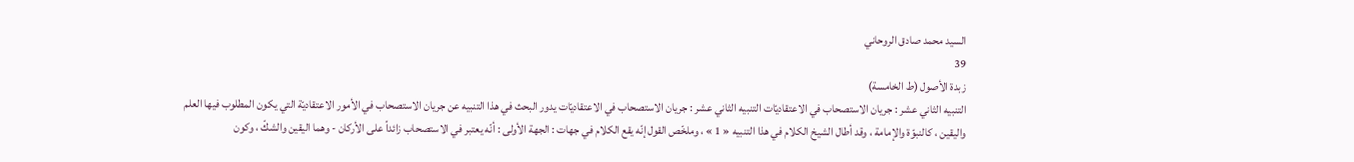السيد محمد صادق الروحاني
39
زبدة الأصول (ط الخامسة)
التنبيه الثاني عشر : جريان الاستصحاب في الاعتقاديّات التنبيه الثاني عشر : جريان الاستصحاب في الاعتقاديّات يدور البحث في هذا التنبيه عن جريان الاستصحاب في الأمور الاعتقاديّة التي يكون المطلوب فيها العلم واليقين ، كالنبوّة والإمامة ، وقد أطال الشيخ الكلام في هذا التنبيه « 1 » ، وملخّص القول إنّه يقع الكلام في جهات : الجهة الأولى : أنّه يعتبر في الاستصحاب زائداً على الأركان - وهما اليقين والشكّ ، وكون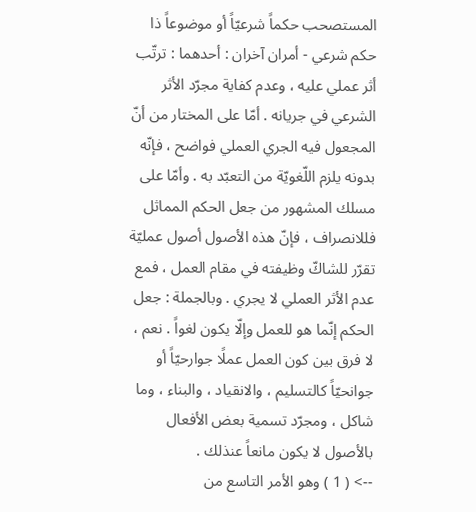المستصحب حكماً شرعيّاً أو موضوعاً ذا حكم شرعي - أمران آخران : أحدهما : ترتّب أثر عملي عليه ، وعدم كفاية مجرّد الأثر الشرعي في جريانه . أمّا على المختار من أنّ المجعول فيه الجري العملي فواضح ، فإنّه بدونه يلزم اللّغويّة من التعبّد به . وأمّا على مسلك المشهور من جعل الحكم المماثل فللانصراف ، فإنّ هذه الأصول أصول عمليّة تقرّر للشاكّ وظيفته في مقام العمل ، فمع عدم الأثر العملي لا يجري . وبالجملة : جعل الحكم إنّما هو للعمل وإلّا يكون لغواً . نعم ، لا فرق بين كون العمل عملًا جوارحيّاً أو جوانحيّاً كالتسليم ، والانقياد ، والبناء ، وما شاكل ، ومجرّد تسمية بعض الأفعال بالأصول لا يكون مانعاً عنذلك .
--> ( 1 ) وهو الأمر التاسع من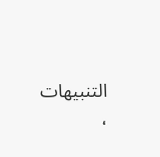التنبيهات ،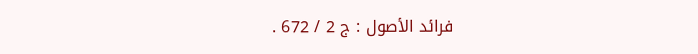فرائد الأصول : ج 2 / 672 .